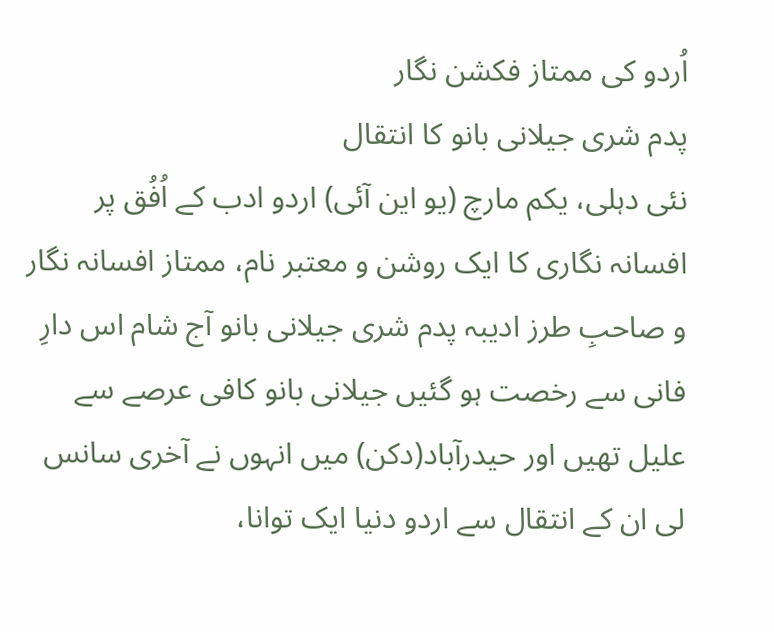اُردو کی ممتاز فکشن نگار
پدم شری جیلانی بانو کا انتقال
نئی دہلی، یکم مارچ (یو این آئی) اردو ادب کے اُفُق پر افسانہ نگاری کا ایک روشن و معتبر نام، ممتاز افسانہ نگار و صاحبِ طرز ادیبہ پدم شری جیلانی بانو آج شام اس دارِ فانی سے رخصت ہو گئیں جیلانی بانو کافی عرصے سے علیل تھیں اور حیدرآباد(دکن) میں انہوں نے آخری سانس لی ان کے انتقال سے اردو دنیا ایک توانا،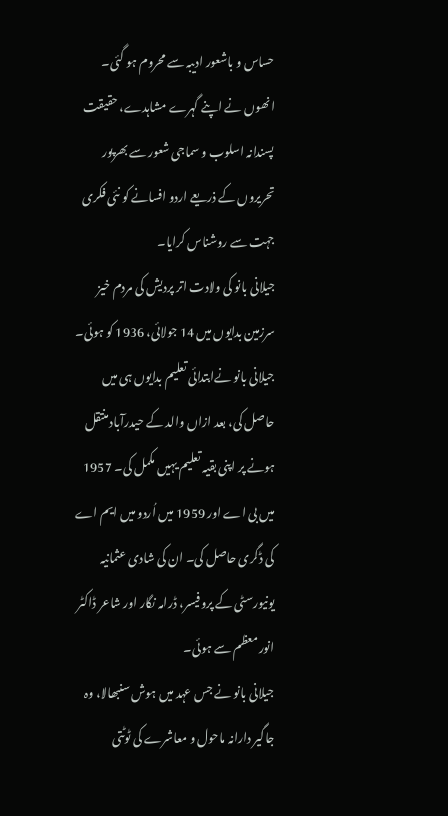حساس و باشعور ادیبہ سے محروم ہو گئی۔ انھوں نے اپنے گہرے مشاہدے، حقیقت پسندانہ اسلوب و سماجی شعور سے بھرپور تحریروں کے ذریعے اردو افسانے کو نئی فکری جہت سے روشناس کرایا۔
جیلانی بانو کی ولادت اتر پردیش کی مردم خیز سرزمین بدایوں میں 14 جولائی، 1936 کو ہوئی۔
جیلانی بانو نےابتدائی تعلیم بدایوں ہی میں حاصل کی، بعد ازاں والد کے حیدرآباد منتقل ہونے پر اپنی بقیہ تعلیم یہیں مکمل کی۔ 1957 میں بی اے اور 1959 میں اُردو میں ایم اے کی ڈگری حاصل کی۔ ان کی شادی عثمانیہ یونیورسٹی کے پروفیسر، ڈرامہ نگار اور شاعر ڈاکٹر انور معظم سے ہوئی۔
جیلانی بانو نے جس عہد میں ہوش سنبھالا، وہ جاگیر دارانہ ماحول و معاشرے کی ٹوٹتی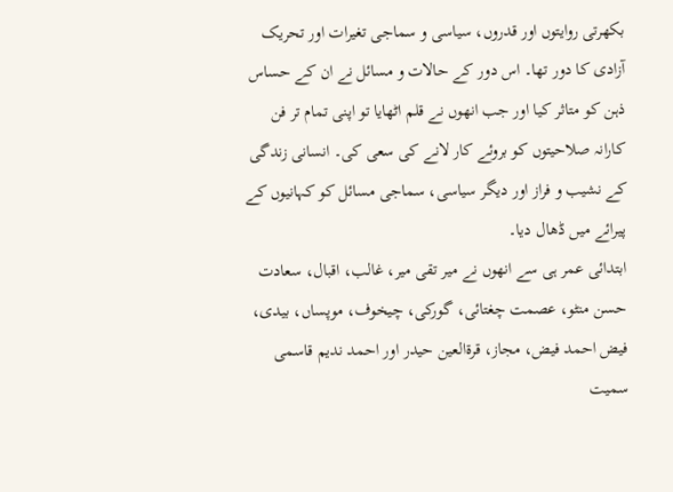بکھرتی روایتوں اور قدروں، سیاسی و سماجی تغیرات اور تحریک آزادی کا دور تھا۔ اس دور کے حالات و مسائل نے ان کے حساس ذہن کو متاثر کیا اور جب انھوں نے قلم اٹھایا تو اپنی تمام تر فن کارانہ صلاحیتوں کو بروئے کار لانے کی سعی کی۔ انسانی زندگی کے نشیب و فراز اور دیگر سیاسی، سماجی مسائل کو کہانیوں کے پیرائے میں ڈھال دیا۔
ابتدائی عمر ہی سے انھوں نے میر تقی میر، غالب، اقبال، سعادت حسن منٹو، عصمت چغتائی، گورکی، چیخوف، موپساں، بیدی، فیض احمد فیض، مجاز، قرۃالعین حیدر اور احمد ندیم قاسمی سمیت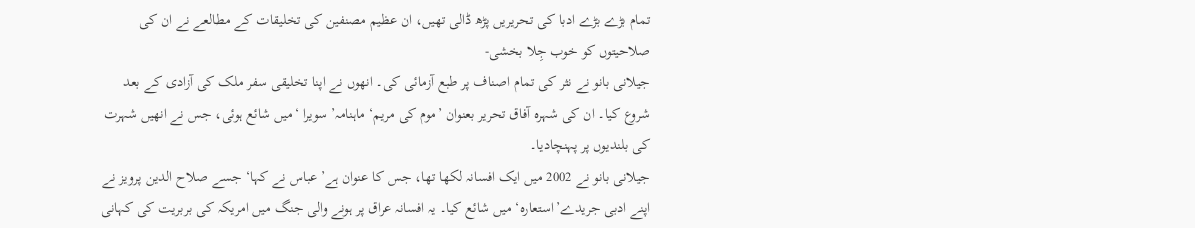تمام بڑے بڑے ادبا کی تحریریں پڑھ ڈالی تھیں، ان عظیم مصنفین کی تخلیقات کے مطالعے نے ان کی صلاحیتوں کو خوب جِلا بخشی-
جیلانی بانو نے نثر کی تمام اصناف پر طبع آزمائی کی۔ انھوں نے اپنا تخلیقی سفر ملک کی آزادی کے بعد شروع کیا۔ ان کی شہرہ آفاق تحریر بعنوان ’موم کی مریم‘ ماہنامہ’ سویرا ‘میں شائع ہوئی، جس نے انھیں شہرت کی بلندیوں پر پہنچادیا۔
جیلانی بانو نے 2002 میں ایک افسانہ لکھا تھا، جس کا عنوان ہے’عباس نے کہا‘ جسے صلاح الدین پرویز نے اپنے ادبی جریدے’استعارہ‘ میں شائع کیا۔ یہ افسانہ عراق پر ہونے والی جنگ میں امریکہ کی بربریت کی کہانی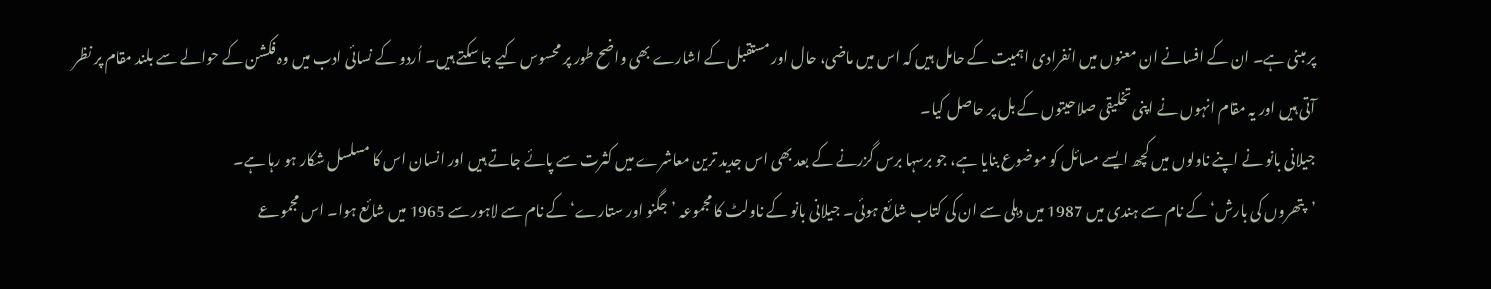پر مبنی ہے۔ ان کے افسانے ان معنوں میں انفرادی اہمیت کے حامل ہیں کہ اس میں ماضی، حال اور مستقبل کے اشارے بھی واضح طور پر محسوس کیے جا سکتے ہیں۔ اُردو کے نسائی ادب میں وہ فکشن کے حوالے سے بلند مقام پر نظر آتی ہیں اور یہ مقام انہوں نے اپنی تخلیقی صلاحیتوں کے بل پر حاصل کیا۔
جیلانی بانو نے اپنے ناولوں میں کچھ ایسے مسائل کو موضوع بنایا ہے، جو برسہا برس گزرنے کے بعد بھی اس جدید ترین معاشرے میں کثرت سے پائے جاتے ہیں اور انسان اس کا مسلسل شکار ہو رہا ہے۔
’پتھروں کی بارش‘ کے نام سے ہندی میں 1987 میں دہلی سے ان کی کتاب شائع ہوئی۔ جیلانی بانو کے ناولٹ کا مجموعہ ’جگنو اور ستارے‘ کے نام سے لاہور سے 1965 میں شائع ہوا۔ اس مجموعے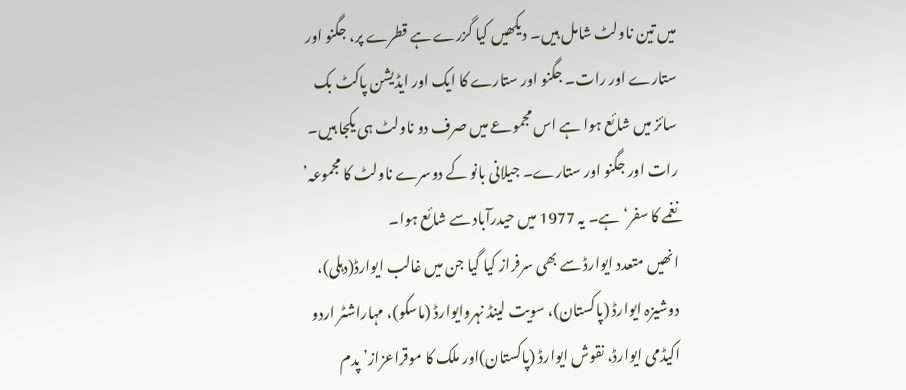میں تین ناولٹ شامل ہیں۔ دیکھیں کیا گزرے ہے قطرے پر، جگنو اور ستارے اور رات۔ جگنو اور ستارے کا ایک اور ایڈیشن پاکٹ بک سائز میں شائع ہوا ہے اس مجموعے میں صرف دو ناولٹ ہی یکجا ہیں۔ رات اور جگنو اور ستارے۔ جیلانی بانو کے دوسرے ناولٹ کا مجموعہ’ نغمے کا سفر‘ ہے۔ یہ 1977 میں حیدرآباد سے شائع ہوا۔
انھیں متعدد ایوارڈ سے بھی سرفراز کیا گیا جن میں غالب ایوارڈ(دہلی)، دوشیزہ ایوارڈ (پاکستان)، سویت لینڈ نہروایوارڈ (ماسکو)، مہاراشٹر اردو اکیڈمی ایوارڈ، نقوش ایوارڈ (پاکستان)اور ملک کا موقراعزاز’ پدم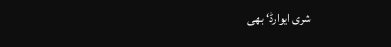شری ایوارڈ‘ بھی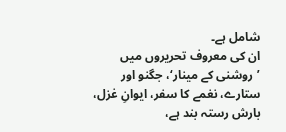شامل ہے۔
ان کی معروف تحریروں میں ’روشنی کے مینار‘، جگنو اور ستارے، نغمے کا سفر، ایوانِ غزل، بارش رستہ بند ہے،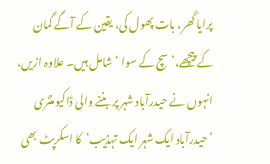پرایا گھر، بات پھول کی، یقین کے آگے گمان کے پیچھے،’سچ کے سوا ‘شامل ہیں۔ علاوہ ازیں، انہوں نے حیدرآباد شہر پر بننے والی ڈاکیومنٹری ’حیدرآباد ایک شہر ایک تہذیب‘کا اسکرپٹ بھی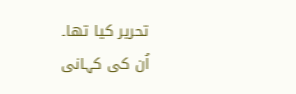تحریر کیا تھا۔
اُن کی کہانی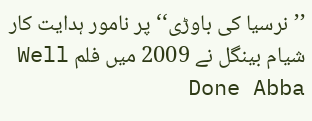’’نرسیا کی باوڑی‘‘ پر نامور ہدایت کار شیام بینگل نے 2009 میں فلم Well Done Abba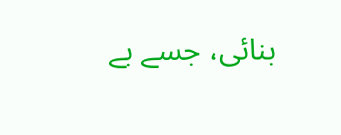بنائی، جسے بے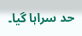حد سراہا گیا۔